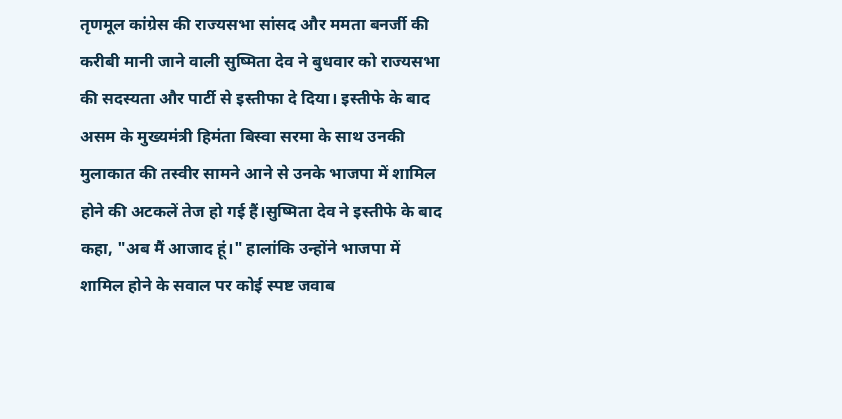तृणमूल कांग्रेस की राज्यसभा सांसद और ममता बनर्जी की करीबी मानी जाने वाली सुष्मिता देव ने बुधवार को राज्यसभा की सदस्यता और पार्टी से इस्तीफा दे दिया। इस्तीफे के बाद असम के मुख्यमंत्री हिमंता बिस्वा सरमा के साथ उनकी मुलाकात की तस्वीर सामने आने से उनके भाजपा में शामिल होने की अटकलें तेज हो गई हैं।सुष्मिता देव ने इस्तीफे के बाद कहा, "अब मैं आजाद हूं।" हालांकि उन्होंने भाजपा में शामिल होने के सवाल पर कोई स्पष्ट जवाब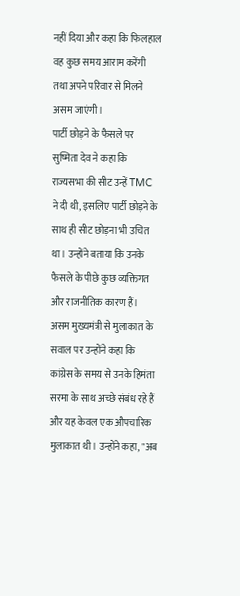नहीं दिया और कहा कि फिलहाल वह कुछ समय आराम करेंगी तथा अपने परिवार से मिलने असम जाएंगी।
पार्टी छोड़ने के फैसले पर सुष्मिता देव ने कहा कि राज्यसभा की सीट उन्हें TMC ने दी थी, इसलिए पार्टी छोड़ने के साथ ही सीट छोड़ना भी उचित था। उन्होंने बताया कि उनके फैसले के पीछे कुछ व्यक्तिगत और राजनीतिक कारण हैं। असम मुख्यमंत्री से मुलाकात के सवाल पर उन्होंने कहा कि कांग्रेस के समय से उनके हिमंता सरमा के साथ अच्छे संबंध रहे हैं और यह केवल एक औपचारिक मुलाकात थी। उन्होंने कहा, "अब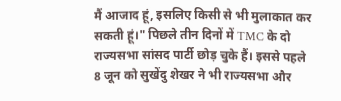मैं आजाद हूं, इसलिए किसी से भी मुलाकात कर सकती हूं।" पिछले तीन दिनों में TMC के दो राज्यसभा सांसद पार्टी छोड़ चुके हैं। इससे पहले 8 जून को सुखेंदु शेखर ने भी राज्यसभा और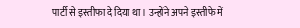पार्टी से इस्तीफा दे दिया था। उन्होंने अपने इस्तीफे में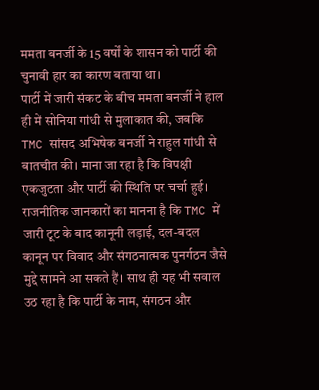ममता बनर्जी के 15 वर्षों के शासन को पार्टी की चुनावी हार का कारण बताया था।
पार्टी में जारी संकट के बीच ममता बनर्जी ने हाल ही में सोनिया गांधी से मुलाकात की, जबकि TMC सांसद अभिषेक बनर्जी ने राहुल गांधी से बातचीत की। माना जा रहा है कि विपक्षी एकजुटता और पार्टी की स्थिति पर चर्चा हुई। राजनीतिक जानकारों का मानना है कि TMC में जारी टूट के बाद कानूनी लड़ाई, दल-बदल कानून पर विवाद और संगठनात्मक पुनर्गठन जैसे मुद्दे सामने आ सकते हैं। साथ ही यह भी सवाल उठ रहा है कि पार्टी के नाम, संगठन और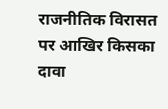राजनीतिक विरासत पर आखिर किसका दावा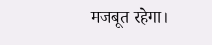मजबूत रहेगा।